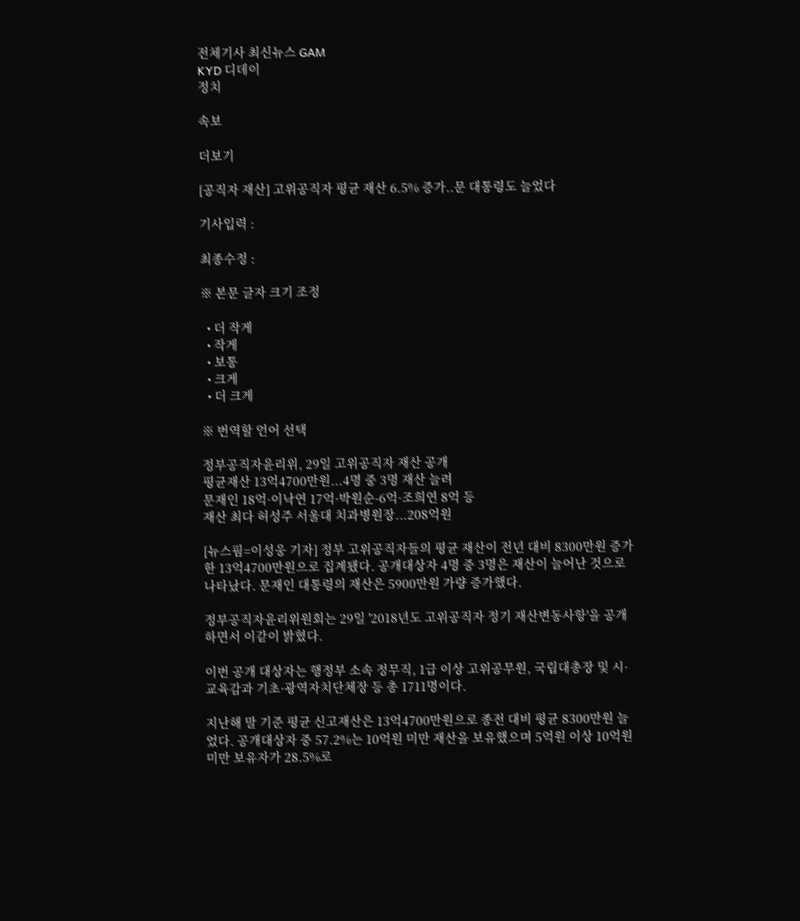전체기사 최신뉴스 GAM
KYD 디데이
정치

속보

더보기

[공직자 재산] 고위공직자 평균 재산 6.5% 증가..문 대통령도 늘었다

기사입력 :

최종수정 :

※ 본문 글자 크기 조정

  • 더 작게
  • 작게
  • 보통
  • 크게
  • 더 크게

※ 번역할 언어 선택

정부공직자윤리위, 29일 고위공직자 재산 공개
평균재산 13억4700만원...4명 중 3명 재산 늘려
문재인 18억·이낙연 17억·박원순-6억·조희연 8억 등
재산 최다 허성주 서울대 치과병원장...208억원

[뉴스핌=이성웅 기자] 정부 고위공직자들의 평균 재산이 전년 대비 8300만원 증가한 13억4700만원으로 집계됐다. 공개대상자 4명 중 3명은 재산이 늘어난 것으로 나타났다. 문재인 대통령의 재산은 5900만원 가량 증가했다.

정부공직자윤리위원회는 29일 '2018년도 고위공직자 정기 재산변동사항'을 공개하면서 이같이 밝혔다.

이번 공개 대상자는 행정부 소속 정무직, 1급 이상 고위공무원, 국립대총장 및 시·교육감과 기초·광역자치단체장 등 총 1711명이다.

지난해 말 기준 평균 신고재산은 13억4700만원으로 종전 대비 평균 8300만원 늘었다. 공개대상자 중 57.2%는 10억원 미만 재산을 보유했으며 5억원 이상 10억원 미만 보유자가 28.5%로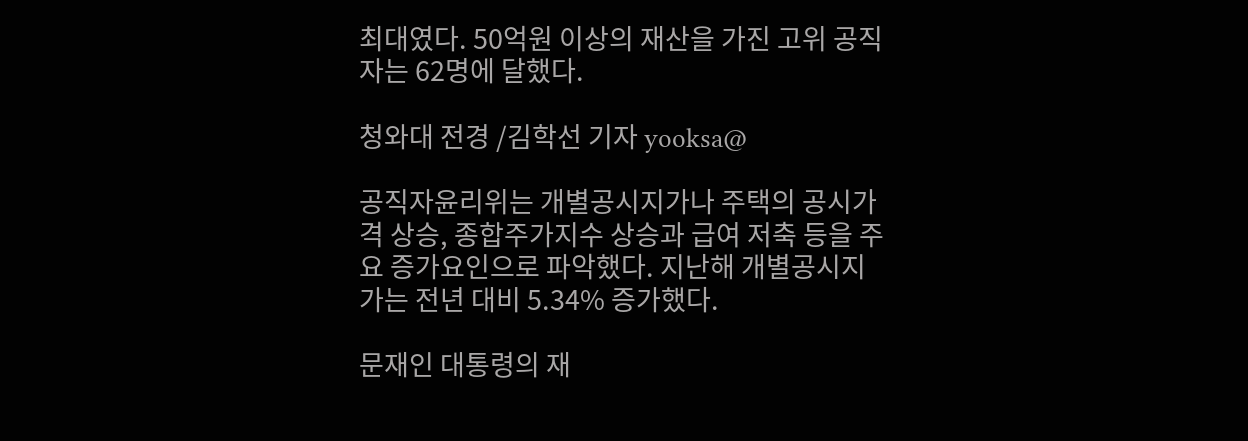최대였다. 50억원 이상의 재산을 가진 고위 공직자는 62명에 달했다.

청와대 전경 /김학선 기자 yooksa@

공직자윤리위는 개별공시지가나 주택의 공시가격 상승, 종합주가지수 상승과 급여 저축 등을 주요 증가요인으로 파악했다. 지난해 개별공시지가는 전년 대비 5.34% 증가했다.

문재인 대통령의 재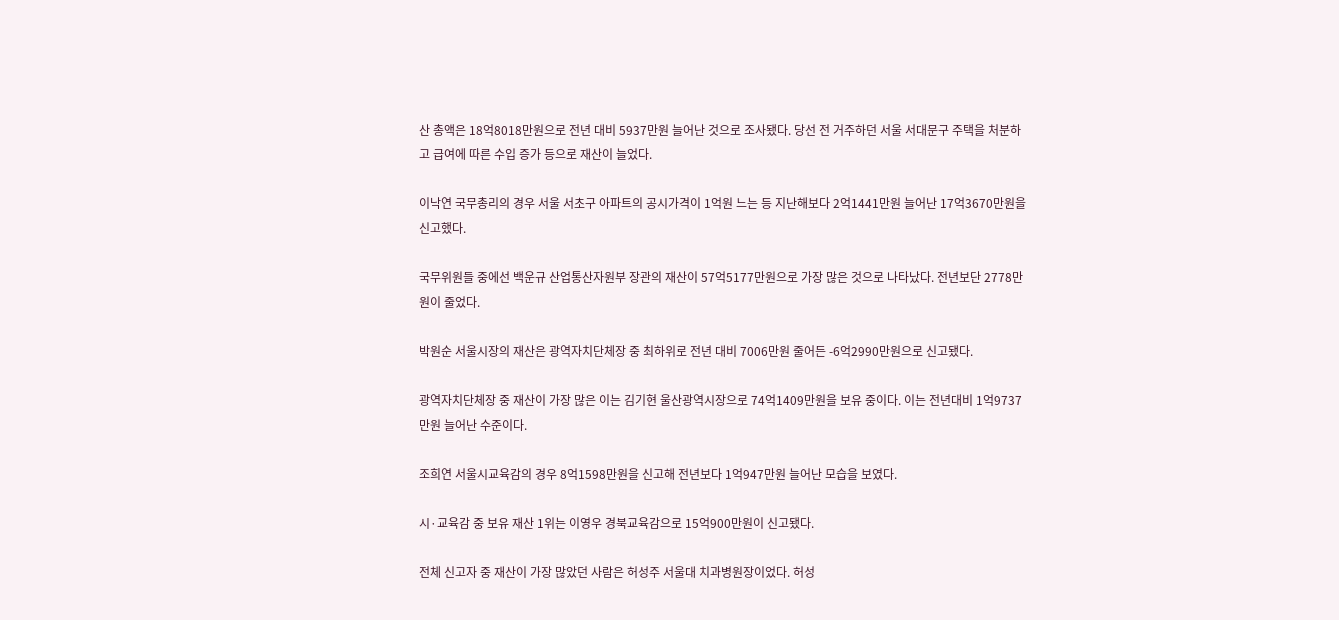산 총액은 18억8018만원으로 전년 대비 5937만원 늘어난 것으로 조사됐다. 당선 전 거주하던 서울 서대문구 주택을 처분하고 급여에 따른 수입 증가 등으로 재산이 늘었다.

이낙연 국무총리의 경우 서울 서초구 아파트의 공시가격이 1억원 느는 등 지난해보다 2억1441만원 늘어난 17억3670만원을 신고했다.

국무위원들 중에선 백운규 산업통산자원부 장관의 재산이 57억5177만원으로 가장 많은 것으로 나타났다. 전년보단 2778만원이 줄었다.

박원순 서울시장의 재산은 광역자치단체장 중 최하위로 전년 대비 7006만원 줄어든 -6억2990만원으로 신고됐다.

광역자치단체장 중 재산이 가장 많은 이는 김기현 울산광역시장으로 74억1409만원을 보유 중이다. 이는 전년대비 1억9737만원 늘어난 수준이다.

조희연 서울시교육감의 경우 8억1598만원을 신고해 전년보다 1억947만원 늘어난 모습을 보였다.

시·교육감 중 보유 재산 1위는 이영우 경북교육감으로 15억900만원이 신고됐다.

전체 신고자 중 재산이 가장 많았던 사람은 허성주 서울대 치과병원장이었다. 허성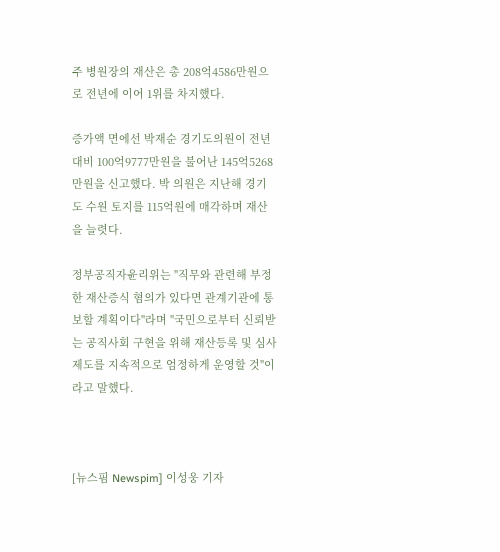주 병원장의 재산은 총 208억4586만원으로 전년에 이어 1위를 차지했다.

증가액 면에선 박재순 경기도의원이 전년 대비 100억9777만원을 불어난 145억5268만원을 신고했다. 박 의원은 지난해 경기도 수원 토지를 115억원에 매각하며 재산을 늘렷다.

정부공직자윤리위는 "직무와 관련해 부정한 재산증식 혐의가 있다면 관계기관에 통보할 계획이다"라며 "국민으로부터 신뢰받는 공직사회 구현을 위해 재산등록 및 심사 제도를 지속적으로 엄정하게 운영할 것"이라고 말했다.



[뉴스핌 Newspim] 이성웅 기자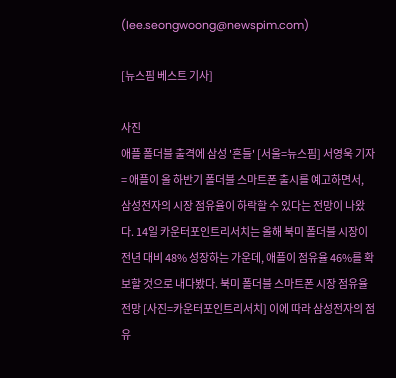(lee.seongwoong@newspim.com)

[뉴스핌 베스트 기사]

사진
애플 폴더블 출격에 삼성 '흔들' [서울=뉴스핌] 서영욱 기자 = 애플이 올 하반기 폴더블 스마트폰 출시를 예고하면서, 삼성전자의 시장 점유율이 하락할 수 있다는 전망이 나왔다. 14일 카운터포인트리서치는 올해 북미 폴더블 시장이 전년 대비 48% 성장하는 가운데, 애플이 점유율 46%를 확보할 것으로 내다봤다. 북미 폴더블 스마트폰 시장 점유율 전망 [사진=카운터포인트리서치] 이에 따라 삼성전자의 점유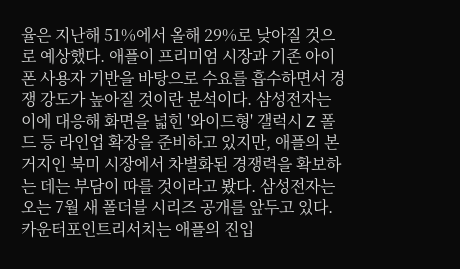율은 지난해 51%에서 올해 29%로 낮아질 것으로 예상했다. 애플이 프리미엄 시장과 기존 아이폰 사용자 기반을 바탕으로 수요를 흡수하면서 경쟁 강도가 높아질 것이란 분석이다. 삼성전자는 이에 대응해 화면을 넓힌 '와이드형' 갤럭시 Z 폴드 등 라인업 확장을 준비하고 있지만, 애플의 본거지인 북미 시장에서 차별화된 경쟁력을 확보하는 데는 부담이 따를 것이라고 봤다. 삼성전자는 오는 7월 새 폴더블 시리즈 공개를 앞두고 있다. 카운터포인트리서치는 애플의 진입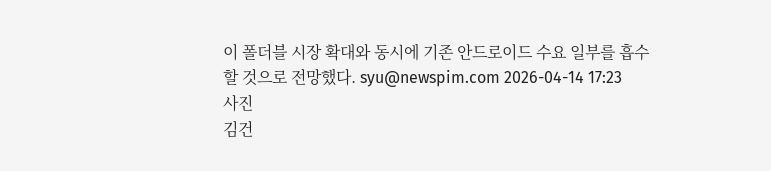이 폴더블 시장 확대와 동시에 기존 안드로이드 수요 일부를 흡수할 것으로 전망했다. syu@newspim.com 2026-04-14 17:23
사진
김건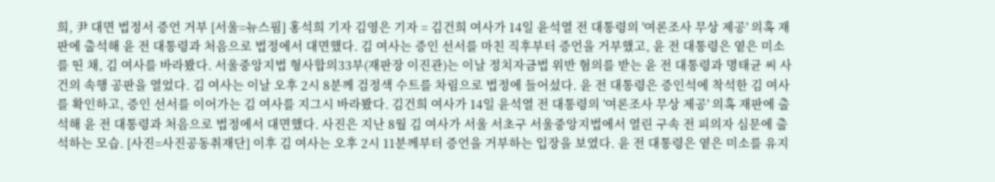희, 尹 대면 법정서 증언 거부 [서울=뉴스핌] 홍석희 기자 김영은 기자 = 김건희 여사가 14일 윤석열 전 대통령의 '여론조사 무상 제공' 의혹 재판에 출석해 윤 전 대통령과 처음으로 법정에서 대면했다. 김 여사는 증인 선서를 마친 직후부터 증언을 거부했고, 윤 전 대통령은 옅은 미소를 띤 채, 김 여사를 바라봤다. 서울중앙지법 형사합의33부(재판장 이진관)는 이날 정치자금법 위반 혐의를 받는 윤 전 대통령과 명태균 씨 사건의 속행 공판을 열었다. 김 여사는 이날 오후 2시 8분께 검정색 수트를 차림으로 법정에 들어섰다. 윤 전 대통령은 증인석에 착석한 김 여사를 확인하고, 증인 선서를 이어가는 김 여사를 지그시 바라봤다. 김건희 여사가 14일 윤석열 전 대통령의 '여론조사 무상 제공' 의혹 재판에 출석해 윤 전 대통령과 처음으로 법정에서 대면했다. 사진은 지난 8월 김 여사가 서울 서초구 서울중앙지법에서 열린 구속 전 피의자 심문에 출석하는 모습. [사진=사진공동취재단] 이후 김 여사는 오후 2시 11분께부터 증언을 거부하는 입장을 보였다. 윤 전 대통령은 옅은 미소를 유지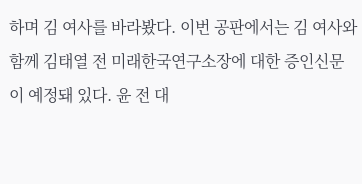하며 김 여사를 바라봤다. 이번 공판에서는 김 여사와 함께 김태열 전 미래한국연구소장에 대한 증인신문이 예정돼 있다. 윤 전 대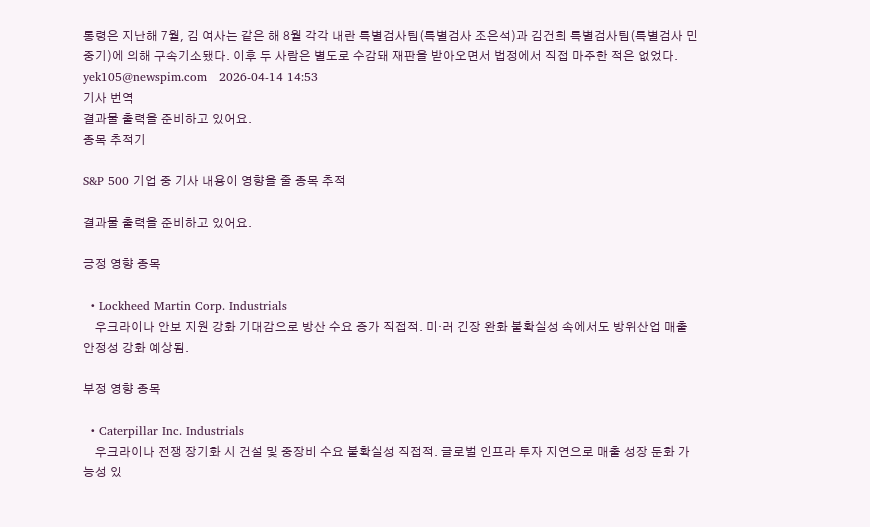통령은 지난해 7월, 김 여사는 같은 해 8월 각각 내란 특별검사팀(특별검사 조은석)과 김건희 특별검사팀(특별검사 민중기)에 의해 구속기소됐다. 이후 두 사람은 별도로 수감돼 재판을 받아오면서 법정에서 직접 마주한 적은 없었다. yek105@newspim.com   2026-04-14 14:53
기사 번역
결과물 출력을 준비하고 있어요.
종목 추적기

S&P 500 기업 중 기사 내용이 영향을 줄 종목 추적

결과물 출력을 준비하고 있어요.

긍정 영향 종목

  • Lockheed Martin Corp. Industrials
    우크라이나 안보 지원 강화 기대감으로 방산 수요 증가 직접적. 미·러 긴장 완화 불확실성 속에서도 방위산업 매출 안정성 강화 예상됨.

부정 영향 종목

  • Caterpillar Inc. Industrials
    우크라이나 전쟁 장기화 시 건설 및 중장비 수요 불확실성 직접적. 글로벌 인프라 투자 지연으로 매출 성장 둔화 가능성 있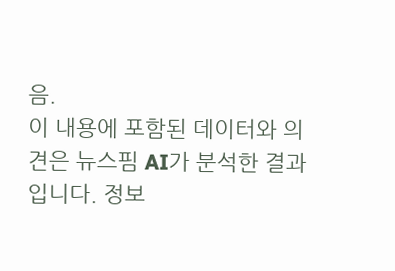음.
이 내용에 포함된 데이터와 의견은 뉴스핌 AI가 분석한 결과입니다. 정보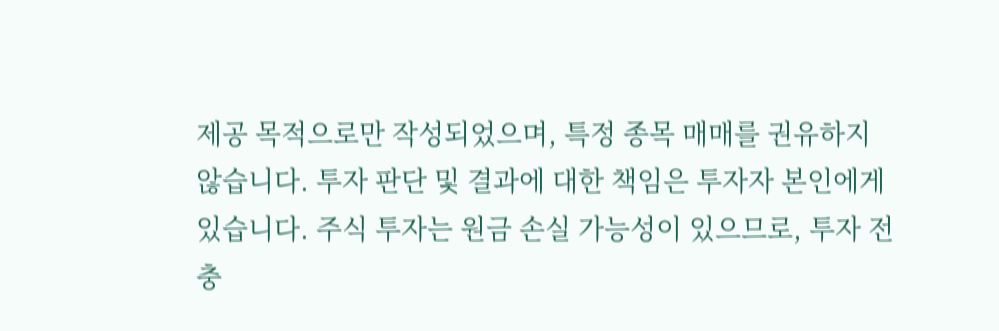제공 목적으로만 작성되었으며, 특정 종목 매매를 권유하지 않습니다. 투자 판단 및 결과에 대한 책임은 투자자 본인에게 있습니다. 주식 투자는 원금 손실 가능성이 있으므로, 투자 전 충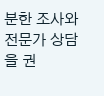분한 조사와 전문가 상담을 권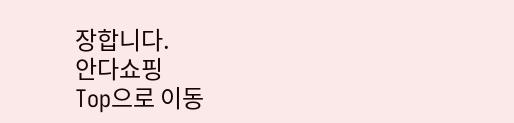장합니다.
안다쇼핑
Top으로 이동